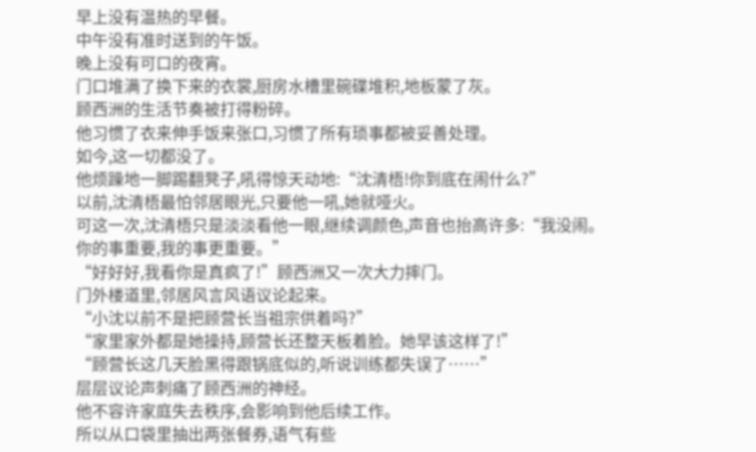早上没有温热的早餐。
中午没有准时送到的午饭。
晚上没有可口的夜宵。
门口堆满了换下来的衣裳,厨房水槽里碗碟堆积,地板蒙了灰。
顾西洲的生活节奏被打得粉碎。
他习惯了衣来伸手饭来张口,习惯了所有琐事都被妥善处理。
如今,这一切都没了。
他烦躁地一脚踢翻凳子,吼得惊天动地:“沈清梧!你到底在闹什么?”
以前,沈清梧最怕邻居眼光,只要他一吼,她就哑火。
可这一次,沈清梧只是淡淡看他一眼,继续调颜色,声音也抬高许多:“我没闹。你的事重要,我的事更重要。”
“好好好,我看你是真疯了!”顾西洲又一次大力摔门。
门外楼道里,邻居风言风语议论起来。
“小沈以前不是把顾营长当祖宗供着吗?”
“家里家外都是她操持,顾营长还整天板着脸。她早该这样了!”
“顾营长这几天脸黑得跟锅底似的,听说训练都失误了……”
层层议论声刺痛了顾西洲的神经。
他不容许家庭失去秩序,会影响到他后续工作。
所以从口袋里抽出两张餐券,语气有些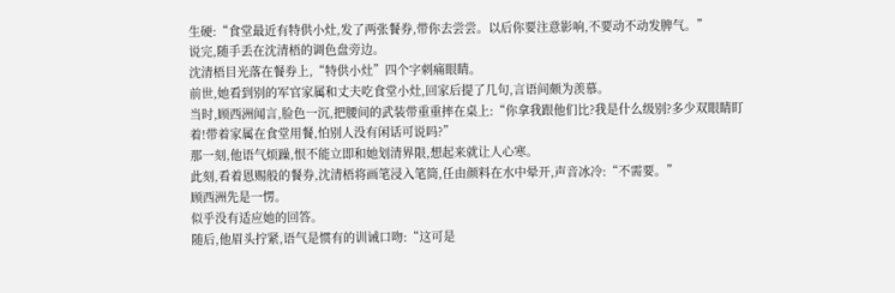生硬:“食堂最近有特供小灶,发了两张餐券,带你去尝尝。以后你要注意影响,不要动不动发脾气。”
说完,随手丢在沈清梧的调色盘旁边。
沈清梧目光落在餐券上,“特供小灶”四个字刺痛眼睛。
前世,她看到别的军官家属和丈夫吃食堂小灶,回家后提了几句,言语间颇为羡慕。
当时,顾西洲闻言,脸色一沉,把腰间的武装带重重摔在桌上:“你拿我跟他们比?我是什么级别?多少双眼睛盯着!带着家属在食堂用餐,怕别人没有闲话可说吗?”
那一刻,他语气烦躁,恨不能立即和她划清界限,想起来就让人心寒。
此刻,看着恩赐般的餐券,沈清梧将画笔浸入笔筒,任由颜料在水中晕开,声音冰冷:“不需要。”
顾西洲先是一愣。
似乎没有适应她的回答。
随后,他眉头拧紧,语气是惯有的训诫口吻:“这可是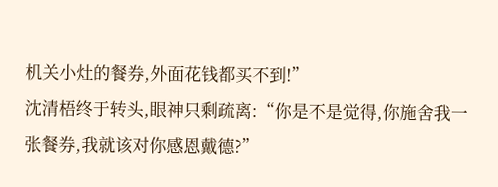机关小灶的餐券,外面花钱都买不到!”
沈清梧终于转头,眼神只剩疏离:“你是不是觉得,你施舍我一张餐券,我就该对你感恩戴德?”